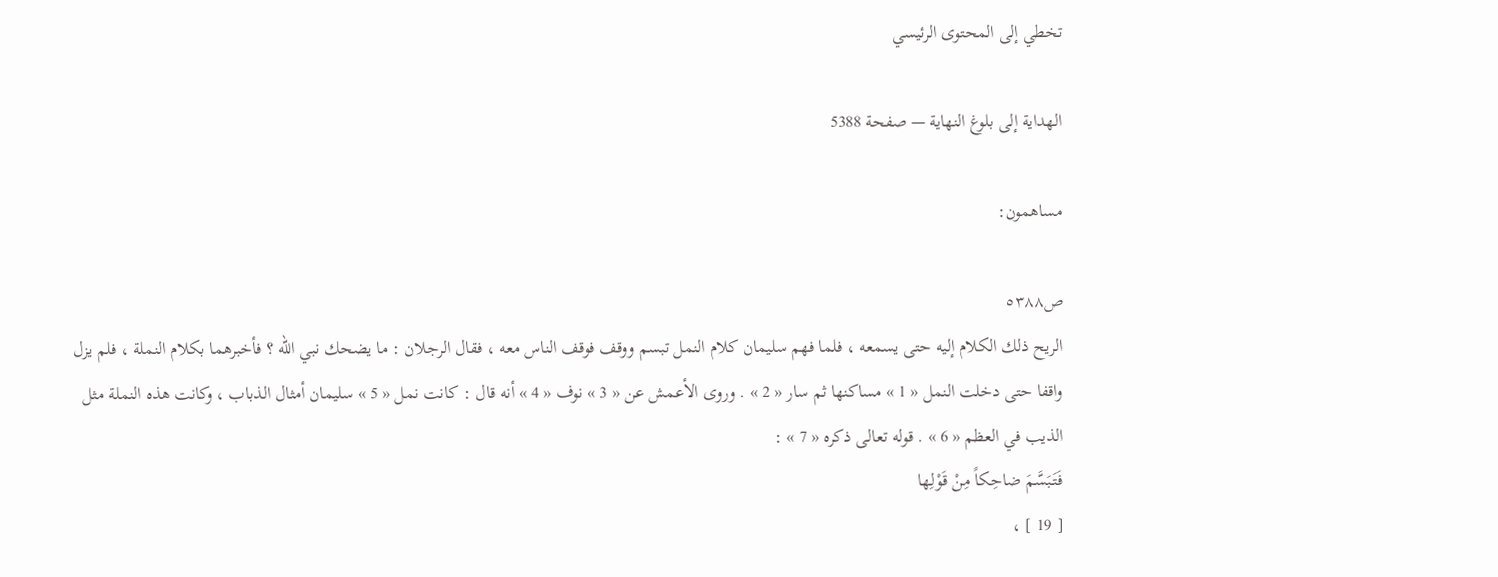تخطي إلى المحتوى الرئيسي

الهداية إلى بلوغ النهاية — صفحة 5388

مساهمون:

ص٥٣٨٨
الريح ذلك الكلام إليه حتى يسمعه ، فلما فهم سليمان كلام النمل تبسم ووقف فوقف الناس معه ، فقال الرجلان : ما يضحك نبي اللّه ؟ فأخبرهما بكلام النملة ، فلم يزل واقفا حتى دخلت النمل « 1 » مساكنها ثم سار « 2 » . وروى الأعمش عن « 3 » نوف « 4 » أنه قال : كانت نمل « 5 » سليمان أمثال الذباب ، وكانت هذه النملة مثل الذيب في العظم « 6 » . قوله تعالى ذكره « 7 » :
فَتَبَسَّمَ ضاحِكاً مِنْ قَوْلِها
[ 19 ] ،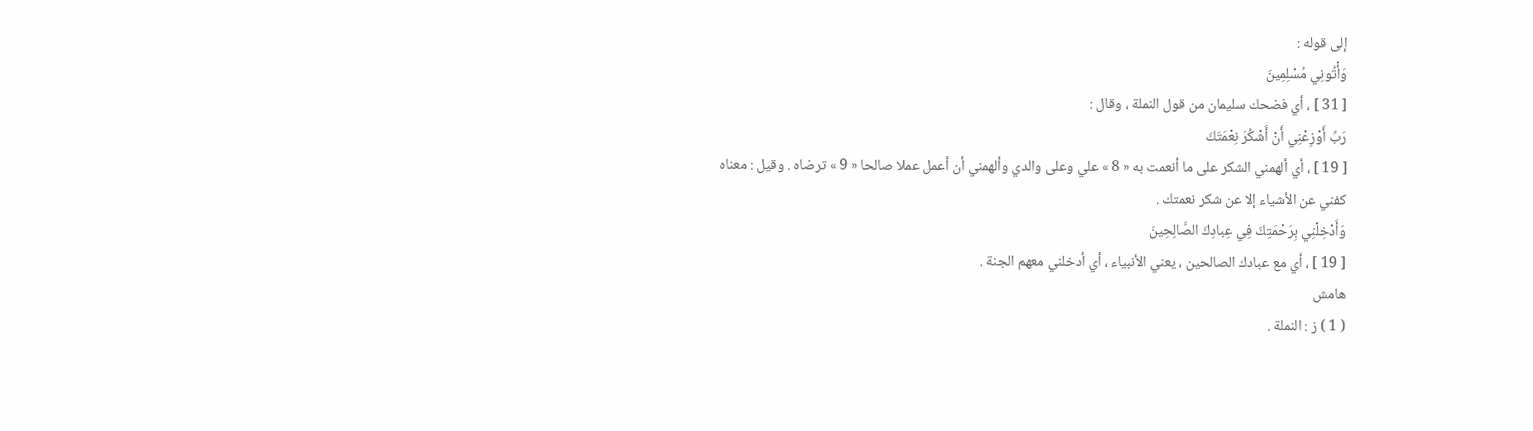إلى قوله :
وَأْتُونِي مُسْلِمِينَ
[ 31 ] ، أي فضحك سليمان من قول النملة ، وقال :
رَبِّ أَوْزِعْنِي أَنْ أَشْكُرَ نِعْمَتَكَ
[ 19 ] ، أي ألهمني الشكر على ما أنعمت به « 8 » علي وعلى والدي وألهمني أن أعمل عملا صالحا « 9 » ترضاه . وقيل : معناه كفني عن الأشياء إلا عن شكر نعمتك .
وَأَدْخِلْنِي بِرَحْمَتِكَ فِي عِبادِكَ الصَّالِحِينَ
[ 19 ] ، أي مع عبادك الصالحين ، يعني الأنبياء ، أي أدخلني معهم الجنة .
هامش
( 1 ) ز : النملة .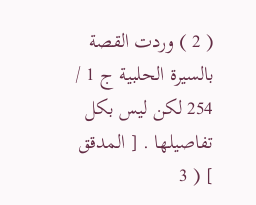( 2 ) وردت القصة بالسيرة الحلبية ج 1 / 254 لكن ليس بكل تفاصيلها . [ المدقق ] ( 3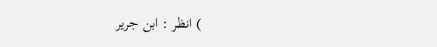) انظر : ابن جرير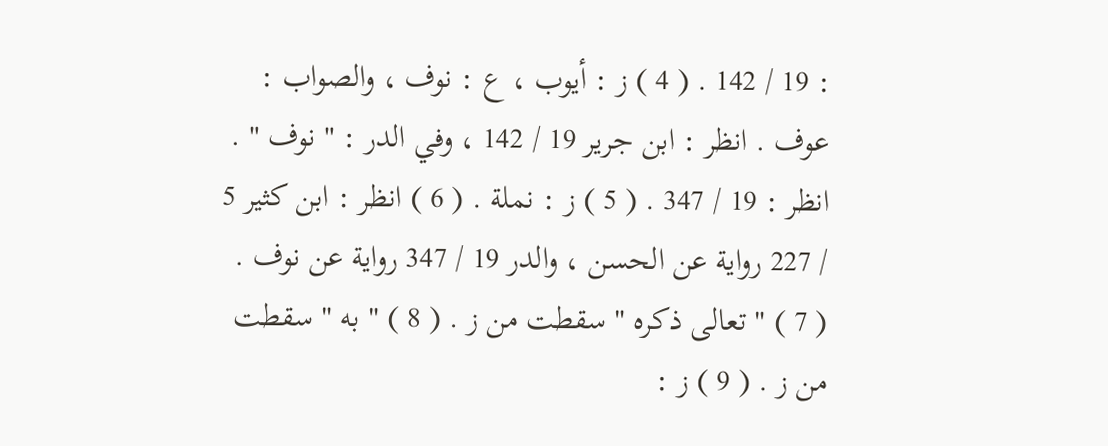: 19 / 142 . ( 4 ) ز : أيوب ، ع : نوف ، والصواب : عوف . انظر : ابن جرير 19 / 142 ، وفي الدر : " نوف " . انظر : 19 / 347 . ( 5 ) ز : نملة . ( 6 ) انظر : ابن كثير 5 / 227 رواية عن الحسن ، والدر 19 / 347 رواية عن نوف . ( 7 ) " تعالى ذكره " سقطت من ز . ( 8 ) " به " سقطت من ز . ( 9 ) ز :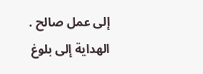إلى عمل صالح .
الهداية إلى بلوغ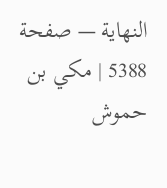النهاية — صفحة 5388 | مكي بن حموش